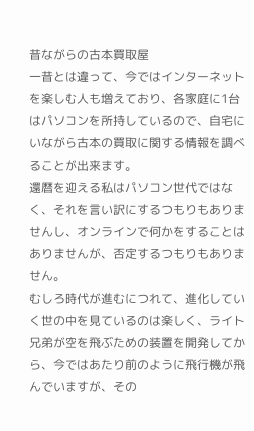昔ながらの古本買取屋
一昔とは違って、今ではインターネットを楽しむ人も増えており、各家庭に1台はパソコンを所持しているので、自宅にいながら古本の買取に関する情報を調べることが出来ます。
還暦を迎える私はパソコン世代ではなく、それを言い訳にするつもりもありませんし、オンラインで何かをすることはありませんが、否定するつもりもありません。
むしろ時代が進むにつれて、進化していく世の中を見ているのは楽しく、ライト兄弟が空を飛ぶための装置を開発してから、今ではあたり前のように飛行機が飛んでいますが、その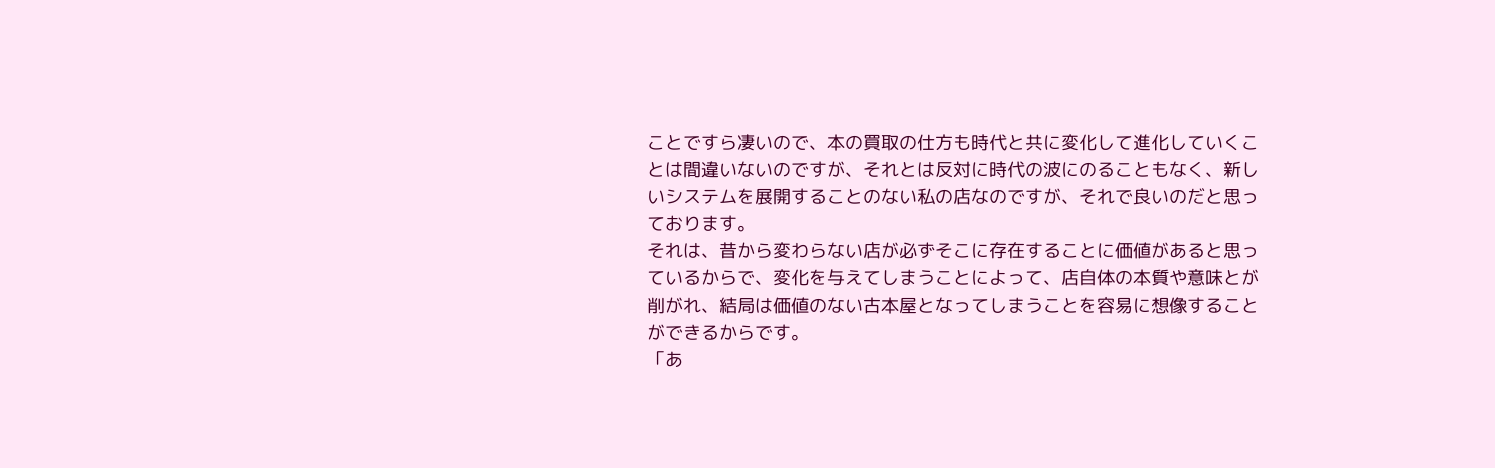ことですら凄いので、本の買取の仕方も時代と共に変化して進化していくことは間違いないのですが、それとは反対に時代の波にのることもなく、新しいシステムを展開することのない私の店なのですが、それで良いのだと思っております。
それは、昔から変わらない店が必ずそこに存在することに価値があると思っているからで、変化を与えてしまうことによって、店自体の本質や意味とが削がれ、結局は価値のない古本屋となってしまうことを容易に想像することができるからです。
「あ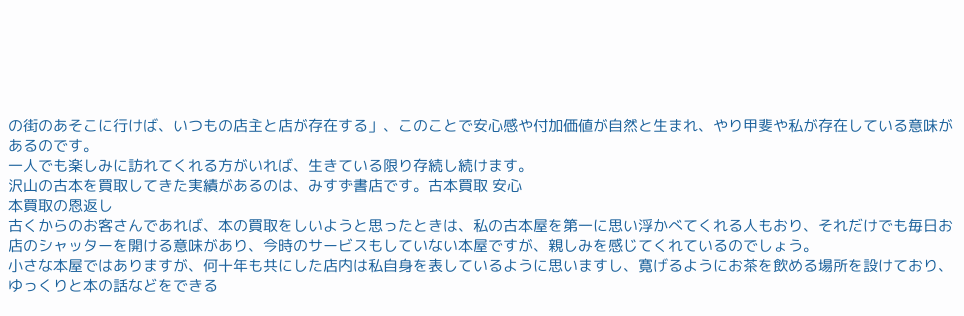の街のあそこに行けば、いつもの店主と店が存在する」、このことで安心感や付加価値が自然と生まれ、やり甲斐や私が存在している意味があるのです。
一人でも楽しみに訪れてくれる方がいれば、生きている限り存続し続けます。
沢山の古本を買取してきた実績があるのは、みすず書店です。古本買取 安心
本買取の恩返し
古くからのお客さんであれば、本の買取をしいようと思ったときは、私の古本屋を第一に思い浮かべてくれる人もおり、それだけでも毎日お店のシャッターを開ける意味があり、今時のサービスもしていない本屋ですが、親しみを感じてくれているのでしょう。
小さな本屋ではありますが、何十年も共にした店内は私自身を表しているように思いますし、寛げるようにお茶を飲める場所を設けており、ゆっくりと本の話などをできる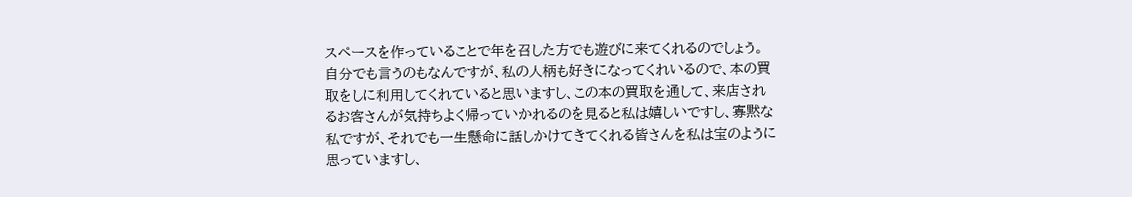スペースを作っていることで年を召した方でも遊びに来てくれるのでしょう。
自分でも言うのもなんですが、私の人柄も好きになってくれいるので、本の買取をしに利用してくれていると思いますし、この本の買取を通して、来店されるお客さんが気持ちよく帰っていかれるのを見ると私は嬉しいですし、寡黙な私ですが、それでも一生懸命に話しかけてきてくれる皆さんを私は宝のように思っていますし、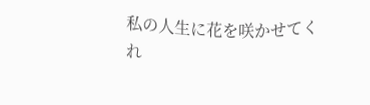私の人生に花を咲かせてくれ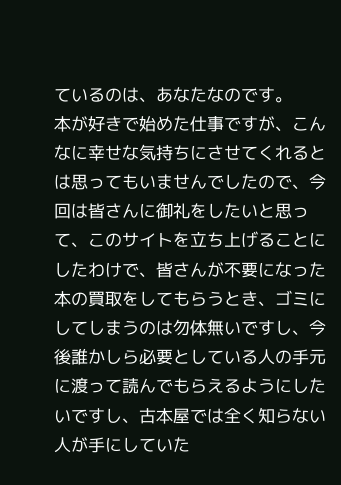ているのは、あなたなのです。
本が好きで始めた仕事ですが、こんなに幸せな気持ちにさせてくれるとは思ってもいませんでしたので、今回は皆さんに御礼をしたいと思って、このサイトを立ち上げることにしたわけで、皆さんが不要になった本の買取をしてもらうとき、ゴミにしてしまうのは勿体無いですし、今後誰かしら必要としている人の手元に渡って読んでもらえるようにしたいですし、古本屋では全く知らない人が手にしていた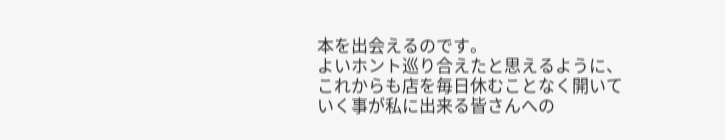本を出会えるのです。
よいホント巡り合えたと思えるように、これからも店を毎日休むことなく開いていく事が私に出来る皆さんへの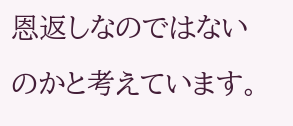恩返しなのではないのかと考えています。